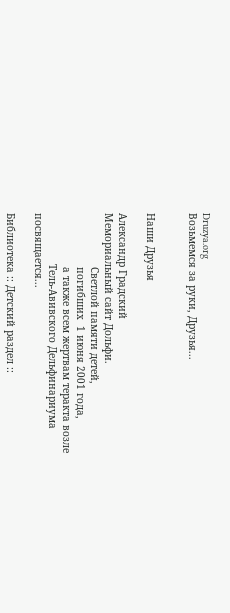Druzya.org
Возьмемся за руки, Друзья...


Наши Друзья

Александр Градский
Мемориальный сайт Дольфи.
                  Светлой памяти детей,
                  погибших  1 июня 2001 года,
                  а также всем жертвам теракта возле
                 Тель-Авивского Дельфинариума посвящается...

Библиотека :: Детский раздел ::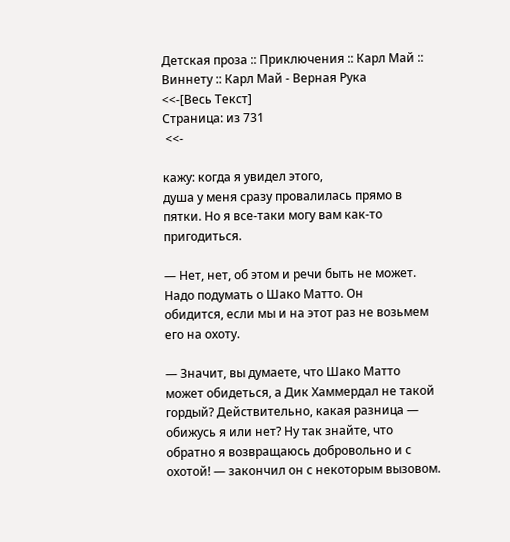Детская проза :: Приключения :: Карл Май :: Виннету :: Карл Май - Верная Рука
<<-[Весь Текст]
Страница: из 731
 <<-

кажу: когда я увидел этого,
душа у меня сразу провалилась прямо в пятки. Но я все-таки могу вам как-то
пригодиться.

— Нет, нет, об этом и речи быть не может. Надо подумать о Шако Матто. Он
обидится, если мы и на этот раз не возьмем его на охоту.

— Значит, вы думаете, что Шако Матто может обидеться, а Дик Хаммердал не такой
гордый? Действительно, какая разница — обижусь я или нет? Ну так знайте, что
обратно я возвращаюсь добровольно и с охотой! — закончил он с некоторым вызовом.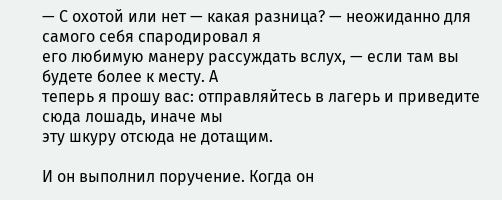— С охотой или нет — какая разница? — неожиданно для самого себя спародировал я
его любимую манеру рассуждать вслух, — если там вы будете более к месту. А
теперь я прошу вас: отправляйтесь в лагерь и приведите сюда лошадь, иначе мы
эту шкуру отсюда не дотащим.

И он выполнил поручение. Когда он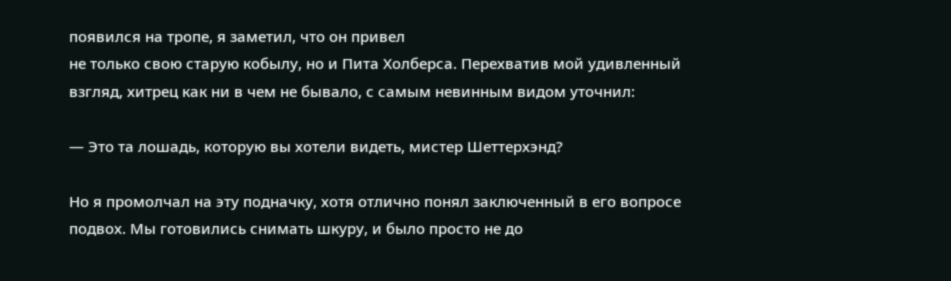появился на тропе, я заметил, что он привел
не только свою старую кобылу, но и Пита Холберса. Перехватив мой удивленный
взгляд, хитрец как ни в чем не бывало, с самым невинным видом уточнил:

— Это та лошадь, которую вы хотели видеть, мистер Шеттерхэнд?

Но я промолчал на эту подначку, хотя отлично понял заключенный в его вопросе
подвох. Мы готовились снимать шкуру, и было просто не до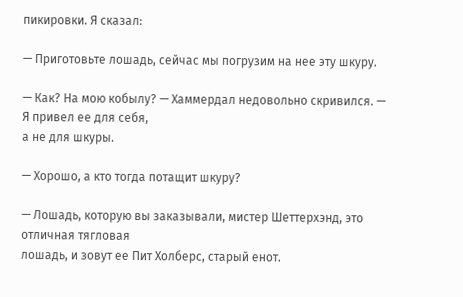пикировки. Я сказал:

— Приготовьте лошадь, сейчас мы погрузим на нее эту шкуру.

— Как? На мою кобылу? — Хаммердал недовольно скривился. — Я привел ее для себя,
а не для шкуры.

— Хорошо, а кто тогда потащит шкуру?

— Лошадь, которую вы заказывали, мистер Шеттерхэнд, это отличная тягловая
лошадь, и зовут ее Пит Холберс, старый енот.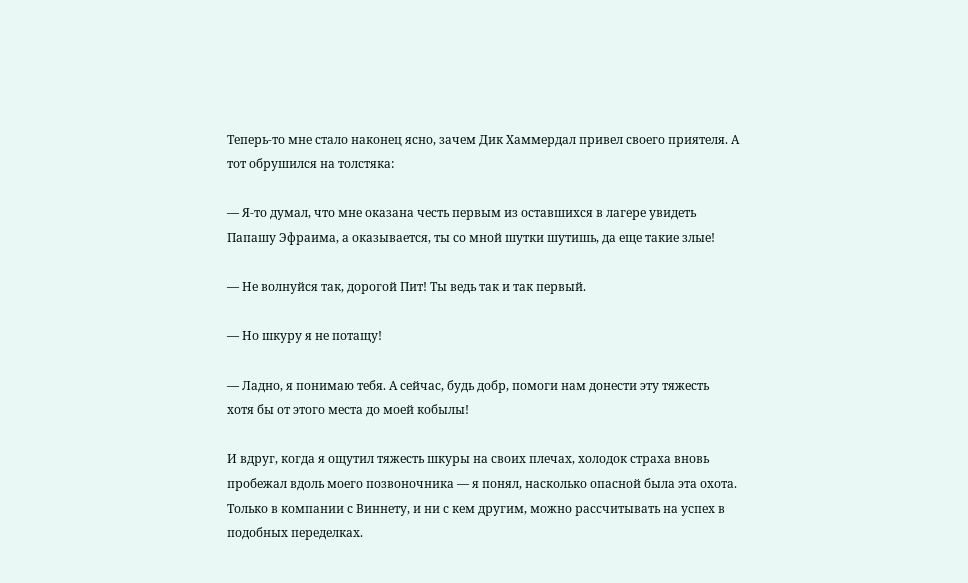Теперь-то мне стало наконец ясно, зачем Дик Хаммердал привел своего приятеля. А
тот обрушился на толстяка:

— Я-то думал, что мне оказана честь первым из оставшихся в лагере увидеть
Папашу Эфраима, а оказывается, ты со мной шутки шутишь, да еще такие злые!

— Не волнуйся так, дорогой Пит! Ты ведь так и так первый.

— Но шкуру я не потащу!

— Ладно, я понимаю тебя. А сейчас, будь добр, помоги нам донести эту тяжесть
хотя бы от этого места до моей кобылы!

И вдруг, когда я ощутил тяжесть шкуры на своих плечах, холодок страха вновь
пробежал вдоль моего позвоночника — я понял, насколько опасной была эта охота.
Только в компании с Виннету, и ни с кем другим, можно рассчитывать на успех в
подобных переделках.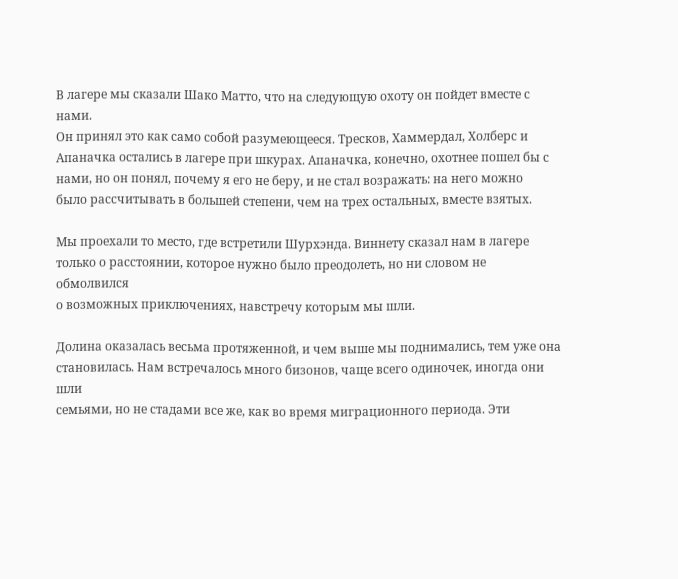В лагере мы сказали Шако Матто, что на следующую охоту он пойдет вместе с нами.
Он принял это как само собой разумеющееся. Тресков, Хаммердал, Холберс и
Апаначка остались в лагере при шкурах. Апаначка, конечно, охотнее пошел бы с
нами, но он понял, почему я его не беру, и не стал возражать: на него можно
было рассчитывать в большей степени, чем на трех остальных, вместе взятых.

Мы проехали то место, где встретили Шурхэнда. Виннету сказал нам в лагере
только о расстоянии, которое нужно было преодолеть, но ни словом не обмолвился
о возможных приключениях, навстречу которым мы шли.

Долина оказалась весьма протяженной, и чем выше мы поднимались, тем уже она
становилась. Нам встречалось много бизонов, чаще всего одиночек, иногда они шли
семьями, но не стадами все же, как во время миграционного периода. Эти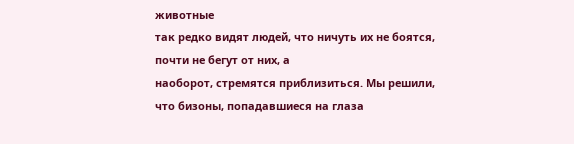животные
так редко видят людей, что ничуть их не боятся, почти не бегут от них, а
наоборот, стремятся приблизиться. Мы решили, что бизоны, попадавшиеся на глаза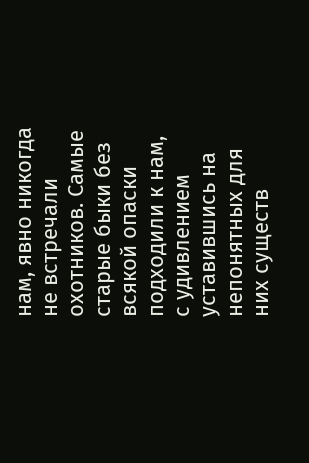нам, явно никогда не встречали охотников. Самые старые быки без всякой опаски
подходили к нам, с удивлением уставившись на непонятных для них существ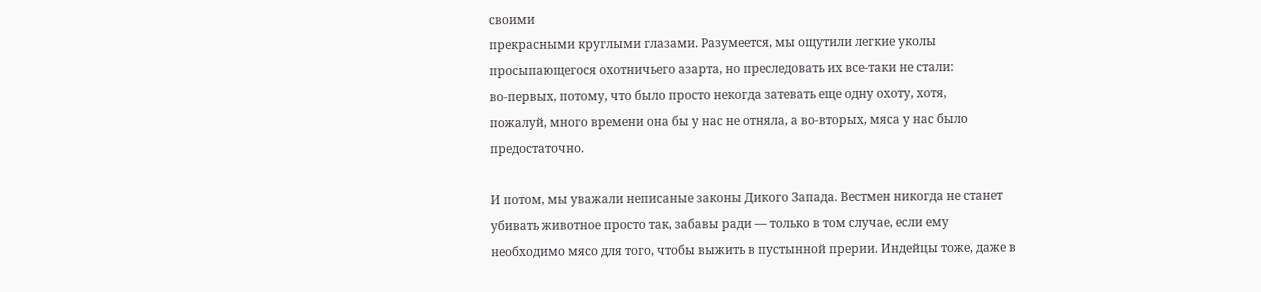своими
прекрасными круглыми глазами. Разумеется, мы ощутили легкие уколы
просыпающегося охотничьего азарта, но преследовать их все-таки не стали:
во-первых, потому, что было просто некогда затевать еще одну охоту, хотя,
пожалуй, много времени она бы у нас не отняла, а во-вторых, мяса у нас было
предостаточно.

И потом, мы уважали неписаные законы Дикого Запада. Вестмен никогда не станет
убивать животное просто так, забавы ради — только в том случае, если ему
необходимо мясо для того, чтобы выжить в пустынной прерии. Индейцы тоже, даже в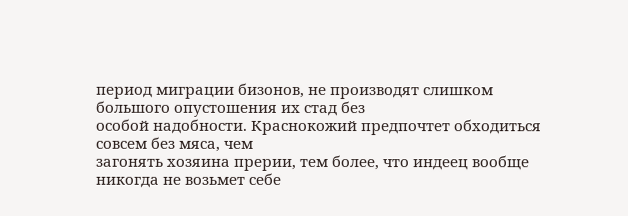период миграции бизонов, не производят слишком большого опустошения их стад без
особой надобности. Краснокожий предпочтет обходиться совсем без мяса, чем
загонять хозяина прерии, тем более, что индеец вообще никогда не возьмет себе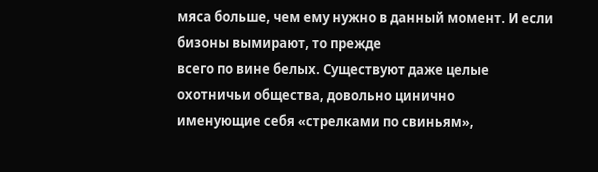мяса больше, чем ему нужно в данный момент. И если бизоны вымирают, то прежде
всего по вине белых. Существуют даже целые охотничьи общества, довольно цинично
именующие себя «стрелками по свиньям»,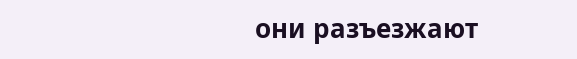они разъезжают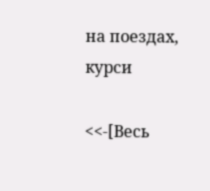на поездах, курси

<<-[Весь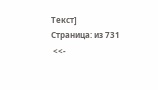Текст]
Страница: из 731
 <<-